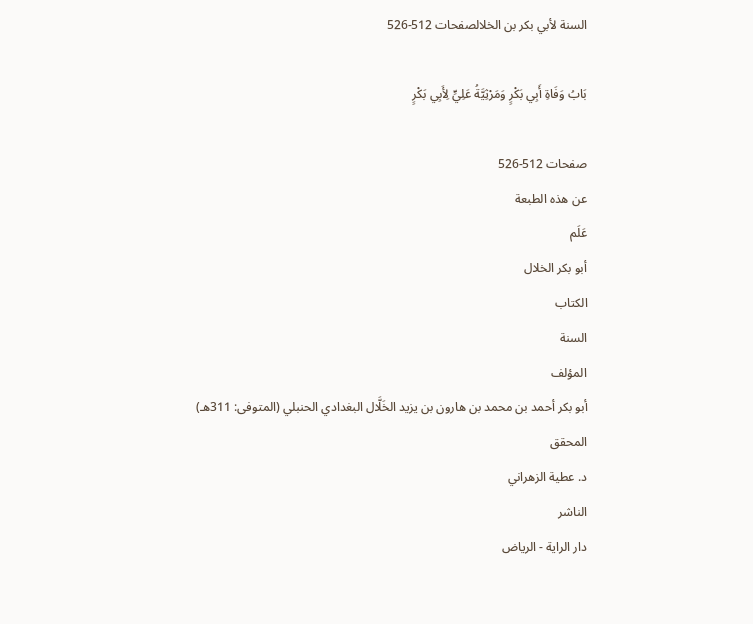السنة لأبي بكر بن الخلالصفحات 512-526

بَابُ وَفَاةِ أَبِي بَكْرٍ وَمَرْثِيَّةُ عَلِيٍّ لِأَبِي بَكْرٍ

صفحات 512-526
عن هذه الطبعة
عَلَم
أبو بكر الخلال
الكتاب
السنة
المؤلف
أبو بكر أحمد بن محمد بن هارون بن يزيد الخَلَّال البغدادي الحنبلي (المتوفى: 311هـ)
المحقق
د. عطية الزهراني
الناشر
دار الراية - الرياض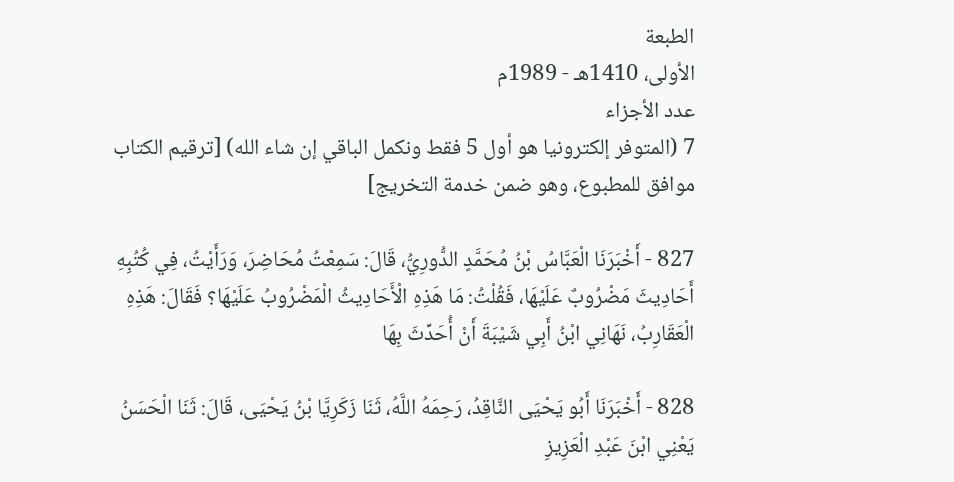الطبعة
الأولى، 1410هـ - 1989م
عدد الأجزاء
7 (المتوفر إلكترونيا هو أول 5 فقط ونكمل الباقي إن شاء الله) [ترقيم الكتاب موافق للمطبوع، وهو ضمن خدمة التخريج]

827 - أَخْبَرَنَا الْعَبَّاسُ بْنُ مُحَمَّدٍ الدُّورِيُّ، قَالَ: سَمِعْتُ مُحَاضِرَ، وَرَأَيْتُ، فِي كُتُبِهِ أَحَادِيثَ مَضْرُوبٌ عَلَيْهَا، فَقُلْتُ: مَا هَذِهِ الْأَحَادِيثُ الْمَضْرُوبُ عَلَيْهَا؟ فَقَالَ: هَذِهِ الْعَقَارِبُ، نَهَانِي ابْنُ أَبِي شَيْبَةَ أَنْ أُحَدِّثَ بِهَا

828 - أَخْبَرَنَا أَبُو يَحْيَى النَّاقِدُ، رَحِمَهُ اللَّهُ، ثَنَا زَكَرِيَّا بْنُ يَحْيَى، قَالَ: ثَنَا الْحَسَنُ يَعْنِي ابْنَ عَبْدِ الْعَزِيزِ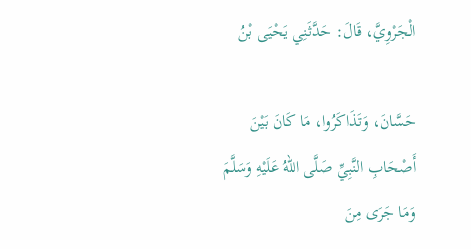الْجَرْوِيَّ، قَالَ: حَدَّثَنِي يَحْيَى بْنُ

حَسَّانَ، وَتَذَاكَرُوا، مَا كَانَ بَيْنَ أَصْحَابِ النَّبِيِّ صَلَّى اللهُ عَلَيْهِ وَسَلَّمَ وَمَا جَرَى مِنَ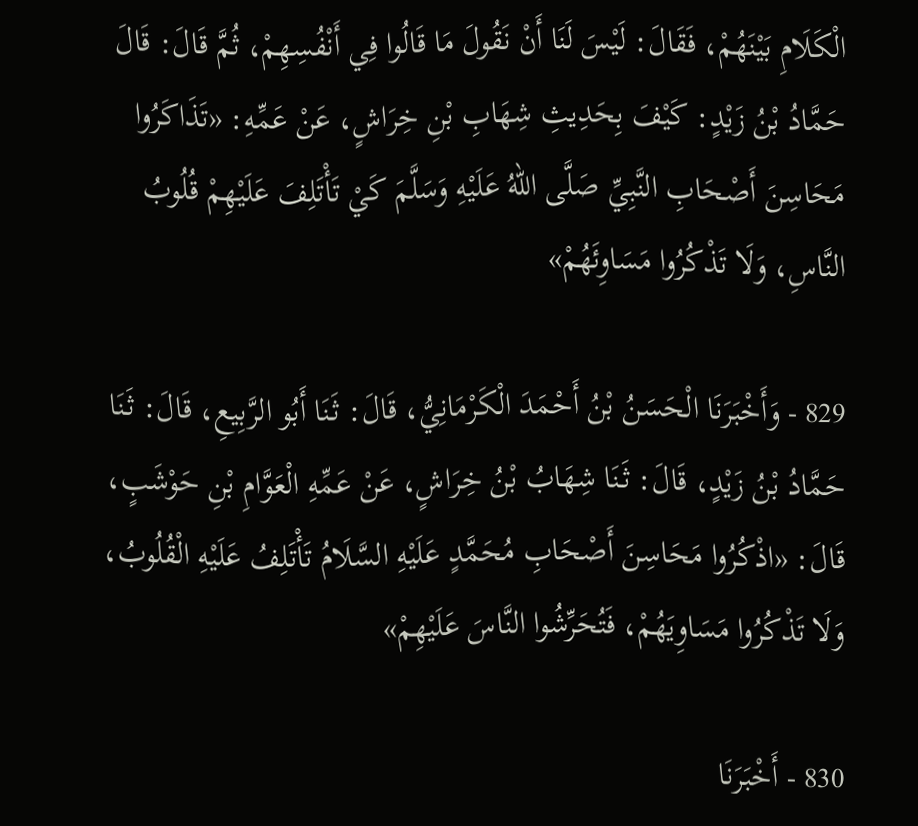الْكَلَامِ بَيْنَهُمْ، فَقَالَ: لَيْسَ لَنَا أَنْ نَقُولَ مَا قَالُوا فِي أَنْفُسِهِمْ، ثُمَّ قَالَ: قَالَ حَمَّادُ بْنُ زَيْدٍ: كَيْفَ بِحَدِيثِ شِهَابِ بْنِ خِرَاشٍ، عَنْ عَمِّهِ: «تَذَاكَرُوا مَحَاسِنَ أَصْحَابِ النَّبِيِّ صَلَّى اللهُ عَلَيْهِ وَسَلَّمَ كَيْ تَأْتَلِفَ عَلَيْهِمْ قُلُوبُ النَّاسِ، وَلَا تَذْكُرُوا مَسَاوِئَهُمْ»

829 - وَأَخْبَرَنَا الْحَسَنُ بْنُ أَحْمَدَ الْكَرْمَانِيُّ، قَالَ: ثَنَا أَبُو الرَّبِيعِ، قَالَ: ثَنَا حَمَّادُ بْنُ زَيْدٍ، قَالَ: ثَنَا شِهَابُ بْنُ خِرَاشٍ، عَنْ عَمِّهِ الْعَوَّامِ بْنِ حَوْشَبٍ، قَالَ: «اذْكُرُوا مَحَاسِنَ أَصْحَابِ مُحَمَّدٍ عَلَيْهِ السَّلَامُ تَأْتَلِفُ عَلَيْهِ الْقُلُوبُ، وَلَا تَذْكُرُوا مَسَاوِيَهُمْ، فَتُحَرِّشُوا النَّاسَ عَلَيْهِمْ»

830 - أَخْبَرَنَا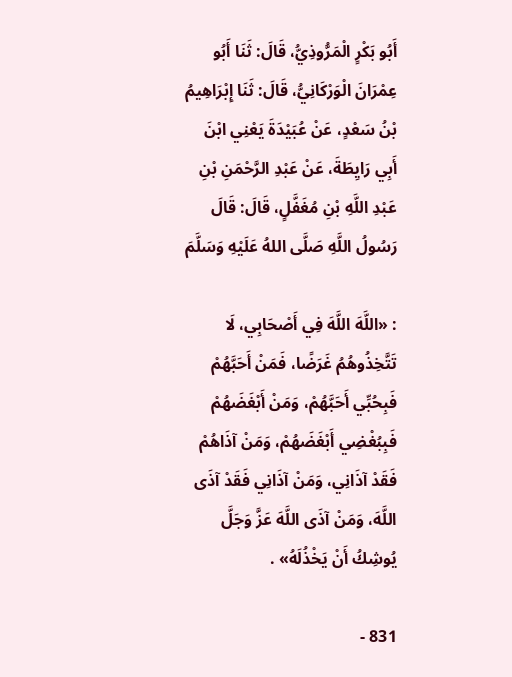أَبُو بَكْرٍ الْمَرُّوذِيُّ، قَالَ: ثَنَا أَبُو عِمْرَانَ الْوَرْكَانِيُّ، قَالَ: ثَنَا إِبْرَاهِيمُ بْنُ سَعْدٍ، عَنْ عُبَيْدَةَ يَعْنِي ابْنَ أَبِي رَايِطَةَ، عَنْ عَبْدِ الرَّحْمَنِ بْنِ عَبْدِ اللَّهِ بْنِ مُغَفَّلٍ، قَالَ: قَالَ رَسُولُ اللَّهِ صَلَّى اللهُ عَلَيْهِ وَسَلَّمَ

: «اللَّهَ اللَّهَ فِي أَصْحَابِي، لَا تَتَّخِذُوهُمُ غَرَضًا، فَمَنْ أَحَبَّهُمْ فَبِحُبِّي أَحَبَّهُمْ، وَمَنْ أَبْغَضَهُمْ فَبِبُغْضِي أَبْغَضَهُمْ، وَمَنْ آذَاهُمْ فَقَدْ آذَانِي، وَمَنْ آذَانِي فَقَدْ آذَى اللَّهَ، وَمَنْ آذَى اللَّهَ عَزَّ وَجَلَّ يُوشِكُ أَنْ يَخْذُلَهُ» .

831 -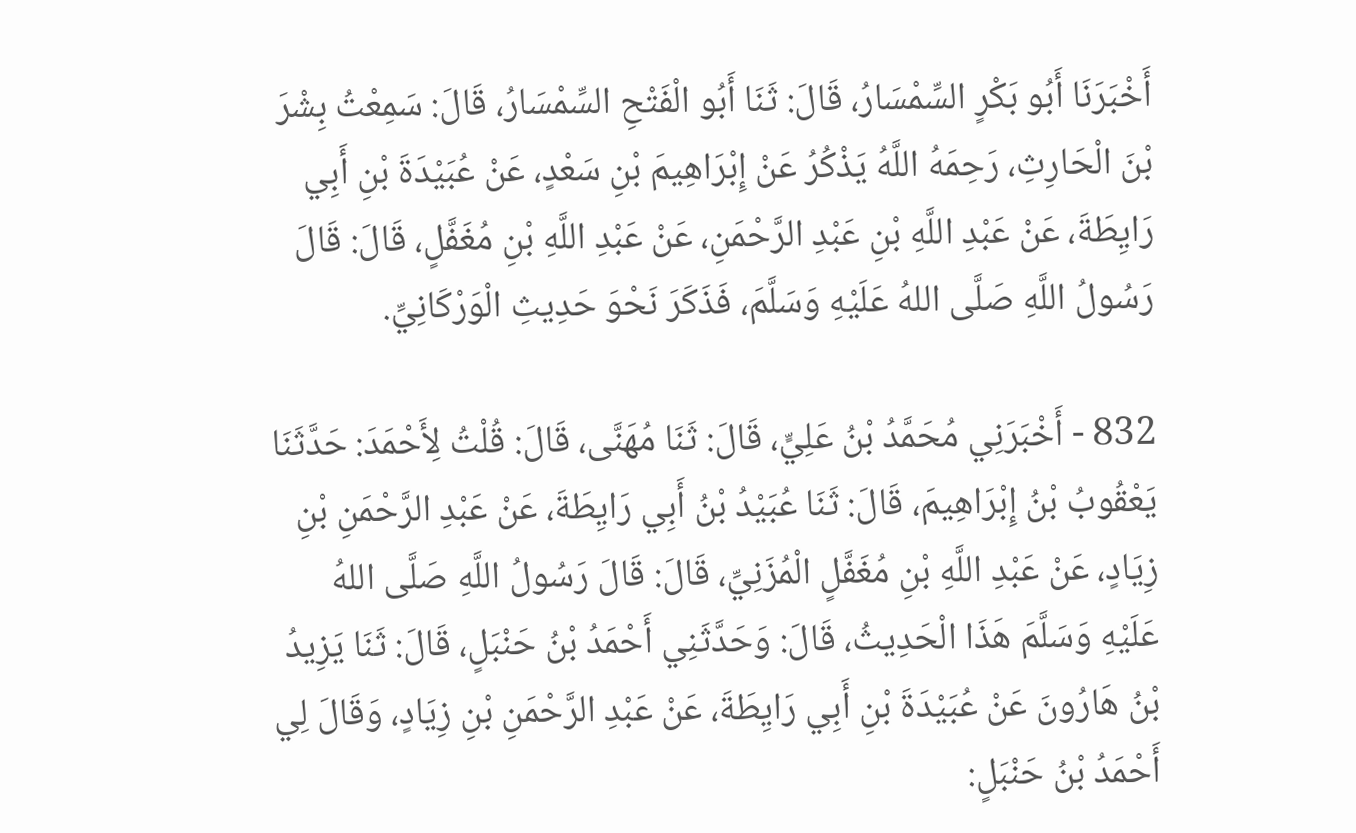أَخْبَرَنَا أَبُو بَكْرٍ السِّمْسَارُ، قَالَ: ثَنَا أَبُو الْفَتْحِ السِّمْسَارُ، قَالَ: سَمِعْتُ بِشْرَ بْنَ الْحَارِثِ، رَحِمَهُ اللَّهُ يَذْكُرُ عَنْ إِبْرَاهِيمَ بْنِ سَعْدٍ، عَنْ عُبَيْدَةَ بْنِ أَبِي رَايِطَةَ، عَنْ عَبْدِ اللَّهِ بْنِ عَبْدِ الرَّحْمَنِ، عَنْ عَبْدِ اللَّهِ بْنِ مُغَفَّلٍ، قَالَ: قَالَ رَسُولُ اللَّهِ صَلَّى اللهُ عَلَيْهِ وَسَلَّمَ، فَذَكَرَ نَحْوَ حَدِيثِ الْوَرْكَانِيِّ.

832 - أَخْبَرَنِي مُحَمَّدُ بْنُ عَلِيٍّ، قَالَ: ثَنَا مُهَنَّى، قَالَ: قُلْتُ لِأَحْمَدَ: حَدَّثَنَا يَعْقُوبُ بْنُ إِبْرَاهِيمَ، قَالَ: ثَنَا عُبَيْدُ بْنُ أَبِي رَايِطَةَ، عَنْ عَبْدِ الرَّحْمَنِ بْنِ زِيَادٍ، عَنْ عَبْدِ اللَّهِ بْنِ مُغَفَّلٍ الْمُزَنِيِّ، قَالَ: قَالَ رَسُولُ اللَّهِ صَلَّى اللهُ عَلَيْهِ وَسَلَّمَ هَذَا الْحَدِيثُ، قَالَ: وَحَدَّثَنِي أَحْمَدُ بْنُ حَنْبَلٍ، قَالَ: ثَنَا يَزِيدُ بْنُ هَارُونَ عَنْ عُبَيْدَةَ بْنِ أَبِي رَايِطَةَ، عَنْ عَبْدِ الرَّحْمَنِ بْنِ زِيَادٍ، وَقَالَ لِي أَحْمَدُ بْنُ حَنْبَلٍ: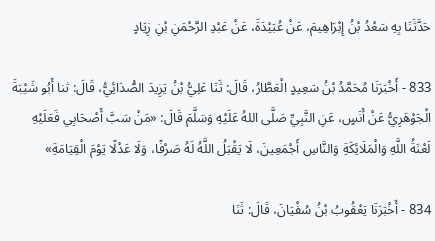حَدَّثَنَا بِهِ سَعْدُ بْنُ إِبْرَاهِيمَ، عَنْ عُبَيْدَةَ، عَنْ عَبْدِ الرَّحْمَنِ بْنِ زِيَادٍ

833 - أَخْبَرَنَا مُحَمَّدُ بْنُ سَعِيدٍ الْعَطَّارُ، قَالَ: ثَنَا عَلِيُّ بْنُ يَزِيدَ الصُّدَائِيُّ، قَالَ: ثنا أَبُو شَيْبَةَ الْجَوْهَرِيُّ عَنْ أَنَسٍ، عَنِ النَّبِيِّ صَلَّى اللهُ عَلَيْهِ وَسَلَّمَ قَالَ: «مَنْ سَبَّ أَصْحَابِي فَعَلَيْهِ لَعْنَةُ اللَّهِ وَالْمَلَائِكَةِ وَالنَّاسِ أَجْمَعِينَ، لَا يَقْبَلُ اللَّهُ لَهُ صَرْفًا، وَلَا عَدْلًا يَوْمَ الْقِيَامَةِ»

834 - أَخْبَرَنَا يَعْقُوبُ بْنُ سُفْيَانَ، قَالَ: ثَنَا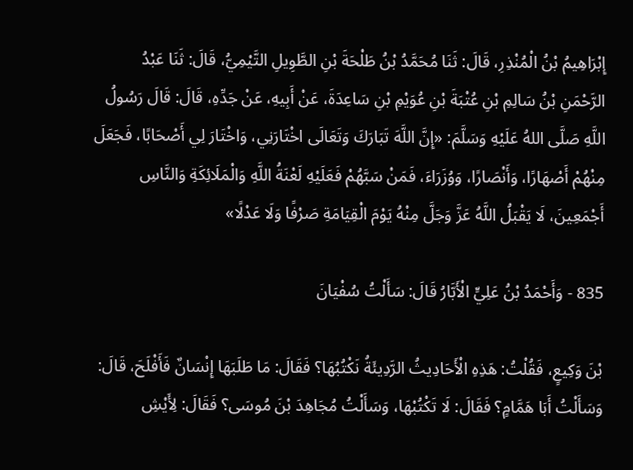إِبْرَاهِيمُ بْنُ الْمُنْذِرِ، قَالَ: ثَنَا مُحَمَّدُ بْنُ طَلْحَةَ بْنِ الطَّوِيلِ التَّيْمِيُّ، قَالَ: ثَنَا عَبْدُ الرَّحْمَنِ بْنُ سَالِمِ بْنِ عُتْبَةَ بْنِ عُوَيْمِ بْنِ سَاعِدَةَ، عَنْ أَبِيهِ، عَنْ جَدِّهِ، قَالَ: قَالَ رَسُولُ اللَّهِ صَلَّى اللهُ عَلَيْهِ وَسَلَّمَ: «إِنَّ اللَّهَ تَبَارَكَ وَتَعَالَى اخْتَارَنِي، وَاخْتَارَ لِي أَصْحَابًا، فَجَعَلَ مِنْهُمْ أَصْهَارًا، وَأَنْصَارًا، وَوُزَرَاءَ، فَمَنْ سَبَّهُمْ فَعَلَيْهِ لَعْنَةُ اللَّهِ وَالْمَلَائِكَةِ وَالنَّاسِ أَجْمَعِينَ، لَا يَقْبَلُ اللَّهُ عَزَّ وَجَلَّ مِنْهُ يَوْمَ الْقِيَامَةِ صَرْفًا وَلَا عَدْلًا»

835 - وَأَحْمَدُ بْنُ عَلِيٍّ الْأَبَّارُ قَالَ: سَأَلْتُ سُفْيَانَ

بْنَ وَكِيعٍ، فَقُلْتُ: هَذِهِ الْأَحَادِيثُ الرَّدِيئَةُ نَكْتُبُهَا؟ فَقَالَ: مَا طَلَبَهَا إِنْسَانٌ فَأَفْلَحَ، قَالَ: وَسَأَلْتُ أَبَا هَمَّامٍ؟ فَقَالَ: لَا تَكْتُبْهَا، وَسَأَلْتُ مُجَاهِدَ بْنَ مُوسَى؟ فَقَالَ: لِأَيْشِ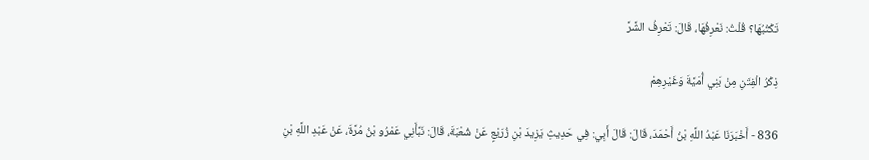تَكْتُبُهَا؟ قُلْتُ: نَعْرِفُهَا، قَالَ: تَعْرِفُ الشَّرَّ

ذِكْرُ الْفِتَنِ مِنْ بَنِي أُمَيَّةَ وَغَيْرِهِمْ

836 - أَخْبَرَنَا عَبْدُ اللَّهِ بْنُ أَحْمَدَ، قَالَ: قَالَ أَبِي: فِي حَدِيثِ يَزِيدَ بْنِ زُرَيْعٍ عَنْ شُعْبَةَ، قَالَ: نَبَّأَنِي عَمْرُو بْنُ مُرَّةَ، عَنْ عَبْدِ اللَّهِ بْنِ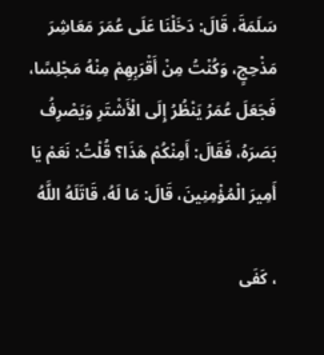سَلَمَةَ، قَالَ: دَخَلْنَا عَلَى عُمَرَ مَعَاشِرَ مَذْحِجٍ، وَكُنْتُ مِنْ أَقْرَبِهِمْ مِنْهُ مَجْلِسًا، فَجَعَلَ عُمَرُ يَنْظُرُ إِلَى الْأَشْتَرِ وَيَصْرِفُ بَصَرَهُ، فَقَالَ: أَمِنْكُمْ هَذَا؟ قُلْتُ: نَعَمْ يَا أَمِيرَ الْمُؤْمِنِينَ، قَالَ: مَا لَهُ، قَاتَلَهُ اللَّهُ

، كَفَى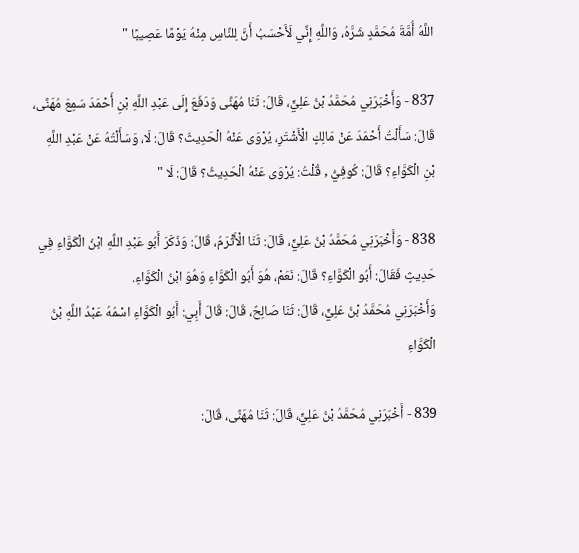اللَّهُ أُمَّةَ مُحَمَّدٍ شَرَّهُ، وَاللَّهِ إِنِّي لَأَحْسَبُ أَنَّ لِلنَّاسِ مِنْهُ يَوْمًا عَصِيبًا "

837 - وَأَخْبَرَنِي مُحَمَّدُ بْنُ عَلِيٍّ، قَالَ: ثَنَا مُهَنَّى وَدَفَعَ إِلَى عَبْدِ اللَّهِ بْنِ أَحْمَدَ سَمِعَ مُهَنَّى، قَالَ: سَأَلْتُ أَحْمَدَ عَنْ مَالِكٍ الْأَشْتَرِ، يُرْوَى عَنْهُ الْحَدِيثَ؟ قَالَ: لَا، وَسَأَلْتُهُ عَنْ عَبْدِ اللَّهِ بْنِ الْكَوَّاءِ؟ قَالَ: كُوفِيُّ , قُلْتُ: يُرْوَى عَنْهُ الْحَدِيثُ؟ قَالَ: لَا "

838 - وَأَخْبَرَنِي مُحَمَّدُ بْنُ عَلِيٍّ، قَالَ: ثَنَا الْأَثْرَمُ، قَالَ: وَذَكَرَ أَبُو عَبْدِ اللَّهِ ابْنُ الْكَوَّاءِ فِي حَدِيثٍ فَقَالَ: أَبُو الْكَوَّاءِ؟ قَالَ: نَعَمْ، هُوَ أَبُو الْكَوَّاءِ وَهُوَ ابْنُ الْكَوَّاءِ.
وَأَخْبَرَنِي مُحَمَّدُ بْنُ عَلِيٍّ، قَالَ: ثَنَا صَالِحٌ، قَالَ: قَالَ أَبِي: أَبُو الْكَوَّاءِ اسْمُهُ عَبْدُ اللَّهِ بْنُ الْكَوَّاءِ

839 - أَخْبَرَنِي مُحَمَّدُ بْنُ عَلِيٍّ، قَالَ: ثَنَا مُهَنَّى، قَالَ: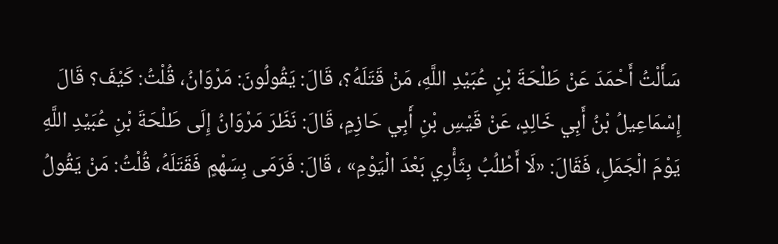سَأَلْتُ أَحْمَدَ عَنْ طَلْحَةَ بْنِ عُبَيْدِ اللَّهِ، مَنْ قَتَلَهُ؟، قَالَ: يَقُولُونَ: مَرْوَانُ، قُلْتُ: كَيْفَ؟ قَالَ إِسْمَاعِيلُ بْنُ أَبِي خَالِدٍ، عَنْ قَيْسِ بْنِ أَبِي حَازِمٍ، قَالَ: نَظَرَ مَرْوَانُ إِلَى طَلْحَةَ بْنِ عُبَيْدِ اللَّهِ يَوْمَ الْجَمَلِ، فَقَالَ: «لَا أَطْلُبُ بِثَأْرِي بَعْدَ الْيَوْمِ» ، قَالَ: فَرَمَى بِسَهْمٍ فَقَتَلَهُ، قُلْتُ: مَنْ يَقُولُ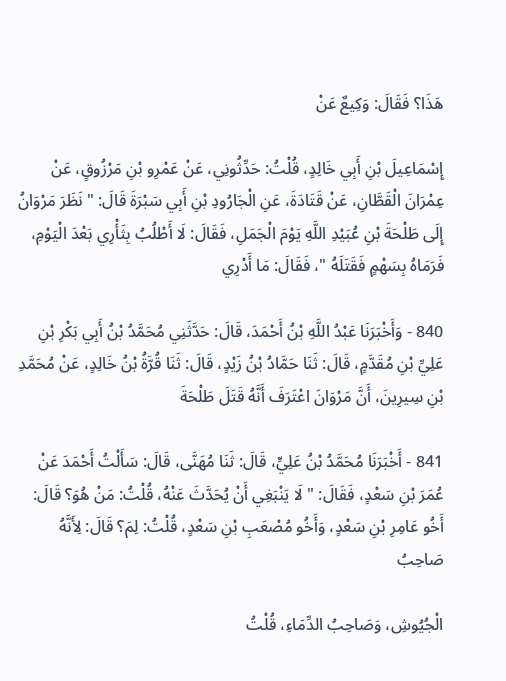هَذَا؟ فَقَالَ: وَكِيعٌ عَنْ

إِسْمَاعِيلَ بْنِ أَبِي خَالِدٍ، قُلْتُ: حَدِّثُونِي، عَنْ عَمْرِو بْنِ مَرْزُوقٍ، عَنْ عِمْرَانَ الْقَطَّانِ، عَنْ قَتَادَةَ، عَنِ الْجَارُودِ بْنِ أَبِي سَبْرَةَ قَالَ: " نَظَرَ مَرْوَانُ إِلَى طَلْحَةَ بْنِ عُبَيْدِ اللَّهِ يَوْمَ الْجَمَلِ، فَقَالَ: لَا أَطْلُبُ بِثَأْرِي بَعْدَ الْيَوْمِ، فَرَمَاهُ بِسَهْمٍ فَقَتَلَهُ "، فَقَالَ: مَا أَدْرِي

840 - وَأَخْبَرَنَا عَبْدُ اللَّهِ بْنُ أَحْمَدَ، قَالَ: حَدَّثَنِي مُحَمَّدُ بْنُ أَبِي بَكْرِ بْنِ عَلِيِّ بْنِ مُقَدَّمٍ، قَالَ: ثَنَا حَمَّادُ بْنُ زَيْدٍ، قَالَ: ثَنَا قُرَّةُ بْنُ خَالِدٍ، عَنْ مُحَمَّدِ بْنِ سِيرِينَ، أَنَّ مَرْوَانَ اعْتَرَفَ أَنَّهُ قَتَلَ طَلْحَةَ

841 - أَخْبَرَنَا مُحَمَّدُ بْنُ عَلِيٍّ، قَالَ: ثَنَا مُهَنَّى، قَالَ: سَأَلْتُ أَحْمَدَ عَنْ عُمَرَ بْنِ سَعْدٍ، فَقَالَ: " لَا يَنْبَغِي أَنْ يُحَدَّثَ عَنْهُ، قُلْتُ: مَنْ هُوَ؟ قَالَ: أَخُو عَامِرِ بْنِ سَعْدٍ، وَأَخُو مُصْعَبِ بْنِ سَعْدٍ، قُلْتُ: لِمَ؟ قَالَ: لِأَنَّهُ صَاحِبُ

الْجُيُوشِ، وَصَاحِبُ الدِّمَاءِ، قُلْتُ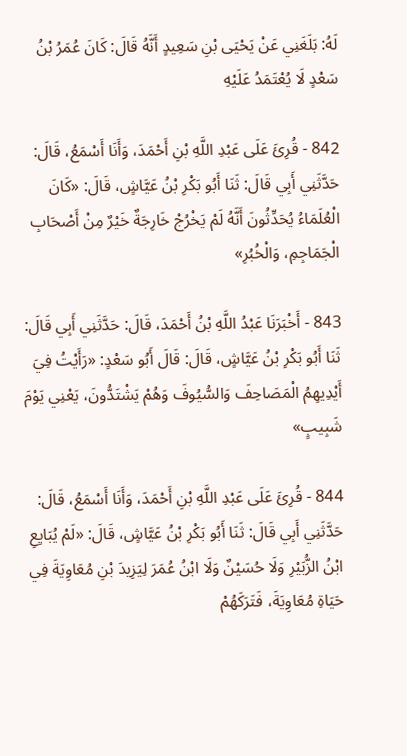لَهُ: بَلَغَنِي عَنْ يَحْيَى بْنِ سَعِيدٍ أَنَّهُ قَالَ: كَانَ عُمَرُ بْنُ سَعْدٍ لَا يُعْتَمَدُ عَلَيْهِ

842 - قُرِئَ عَلَى عَبْدِ اللَّهِ بْنِ أَحْمَدَ، وَأَنَا أَسْمَعُ، قَالَ: حَدَّثَنِي أَبِي قَالَ: ثَنَا أَبُو بَكْرِ بْنُ عَيَّاشٍ، قَالَ: «كَانَ الْعُلَمَاءُ يُحَدِّثُونَ أَنَّهُ لَمْ يَخْرُجْ خَارِجَةٌ خَيْرٌ مِنْ أَصْحَابِ الْجَمَاجِمِ، وَالْخُبُرِ»

843 - أَخْبَرَنَا عَبْدُ اللَّهِ بْنُ أَحْمَدَ، قَالَ: حَدَّثَنِي أَبِي قَالَ: ثَنَا أَبُو بَكْرِ بْنُ عَيَّاشٍ، قَالَ: قَالَ أَبُو سَعْدٍ: «رَأَيْتُ فِيَ أَيْدِيهِمُ الْمَصَاحِفَ وَالسُّيُوفَ وَهُمْ يَشْتَدُّونَ، يَعْنِي يَوْمَ شَبِيبٍ»

844 - قُرِئَ عَلَى عَبْدِ اللَّهِ بْنِ أَحْمَدَ، وَأَنَا أَسْمَعُ، قَالَ: حَدَّثَنِي أَبِي قَالَ: ثَنَا أَبُو بَكْرِ بْنُ عَيَّاشٍ، قَالَ: «لَمْ يُبَايِعِ ابْنُ الزُّبَيْرِ وَلَا حُسَيْنٌ وَلَا ابْنُ عُمَرَ لِيَزِيدَ بْنِ مُعَاوِيَةَ فِي حَيَاةِ مُعَاوِيَةَ، فَتَرَكَهُمْ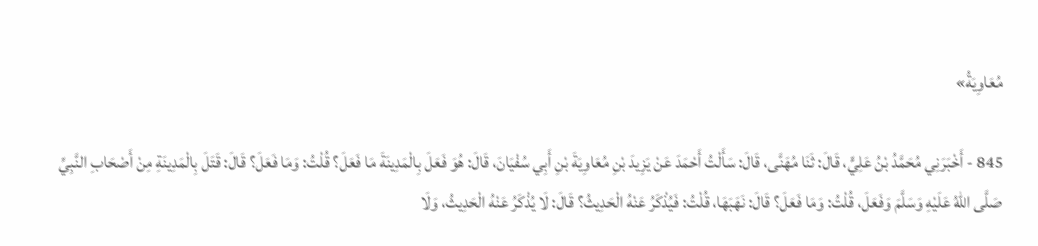مُعَاوِيَةُ»

845 - أَخْبَرَنِي مُحَمَّدُ بْنُ عَلِيٍّ، قَالَ: ثَنَا مُهَنَّى، قَالَ: سَأَلْتُ أَحْمَدَ عَنْ يَزِيدَ بْنِ مُعَاوِيَةَ بْنِ أَبِي سُفْيَانَ، قَالَ: هُوَ فَعَلَ بِالْمَدِينَةَ مَا فَعَلَ؟ قُلْتُ: وَمَا فَعَلَ؟ قَالَ: قَتَلَ بِالْمَدِينَةِ مِنْ أَصْحَابِ النَّبِيِّ صَلَّى اللهُ عَلَيْهِ وَسَلَّمَ وَفَعَلَ، قُلْتُ: وَمَا فَعَلَ؟ قَالَ: نَهَبَهَا، قُلْتُ: فَيُذْكَرُ عَنْهُ الْحَدِيثُ؟ قَالَ: لَا يُذْكَرُ عَنْهُ الْحَدِيثُ، وَلَا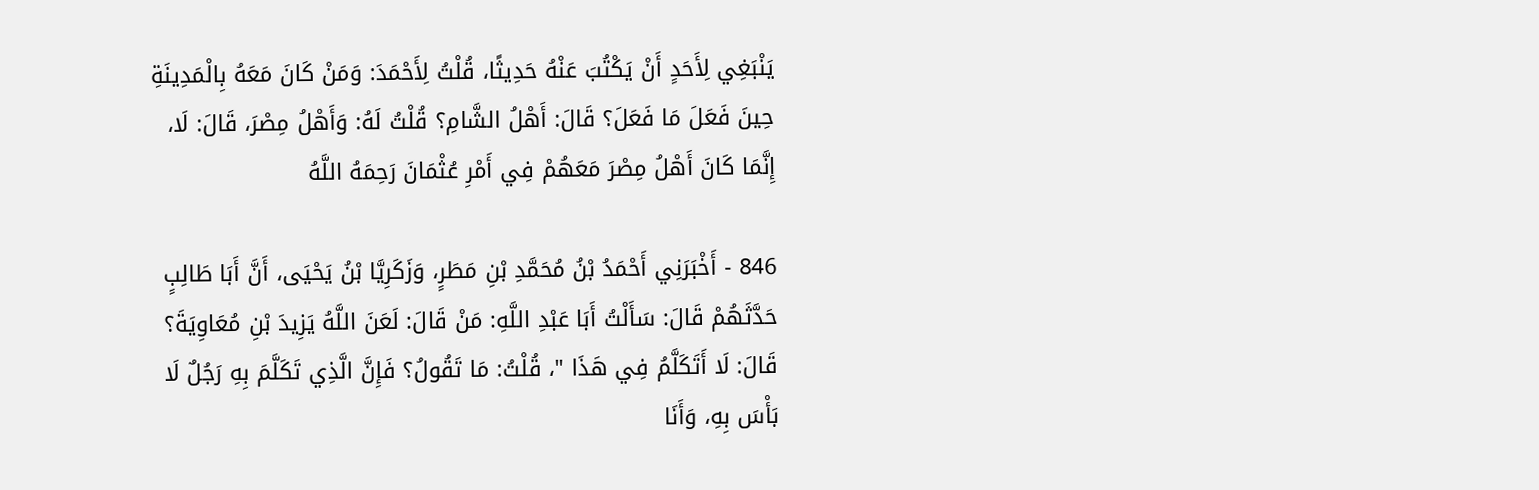يَنْبَغِي لِأَحَدٍ أَنْ يَكْتُبَ عَنْهُ حَدِيثًا، قُلْتُ لِأَحْمَدَ: وَمَنْ كَانَ مَعَهُ بِالْمَدِينَةِ حِينَ فَعَلَ مَا فَعَلَ؟ قَالَ: أَهْلُ الشَّامِ؟ قُلْتُ لَهُ: وَأَهْلُ مِصْرَ، قَالَ: لَا، إِنَّمَا كَانَ أَهْلُ مِصْرَ مَعَهُمْ فِي أَمْرِ عُثْمَانَ رَحِمَهُ اللَّهُ

846 - أَخْبَرَنِي أَحْمَدُ بْنُ مُحَمَّدِ بْنِ مَطَرٍ، وَزَكَرِيَّا بْنُ يَحْيَى، أَنَّ أَبَا طَالِبٍ حَدَّثَهُمْ قَالَ: سَأَلْتُ أَبَا عَبْدِ اللَّهِ: مَنْ قَالَ: لَعَنَ اللَّهُ يَزِيدَ بْنِ مُعَاوِيَةَ؟ قَالَ: لَا أَتَكَلَّمُ فِي هَذَا "، قُلْتُ: مَا تَقُولُ؟ فَإِنَّ الَّذِي تَكَلَّمَ بِهِ رَجُلٌ لَا بَأْسَ بِهِ، وَأَنَا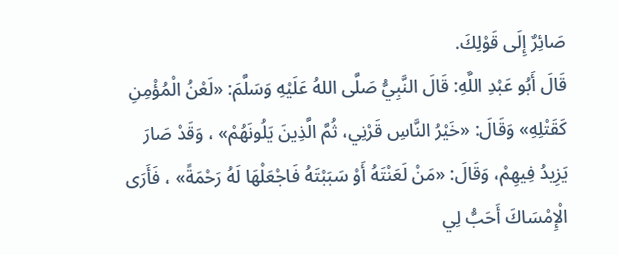صَائِرٌ إِلَى قَوْلِكَ.
قَالَ أَبُو عَبْدِ اللَّهِ: قَالَ النَّبِيُّ صَلَّى اللهُ عَلَيْهِ وَسَلَّمَ: «لَعْنُ الْمُؤْمِنِ كَقَتْلِهِ» وَقَالَ: «خَيْرُ النَّاسِ قَرْنِي، ثُمَّ الَّذِينَ يَلُونَهُمْ» ، وَقَدْ صَارَ يَزِيدُ فِيهِمْ، وَقَالَ: «مَنْ لَعَنْتَهُ أَوْ سَبَبْتَهُ فَاجْعَلْهَا لَهُ رَحْمَةً» ، فَأَرَى الْإِمْسَاكَ أَحَبُّ لِي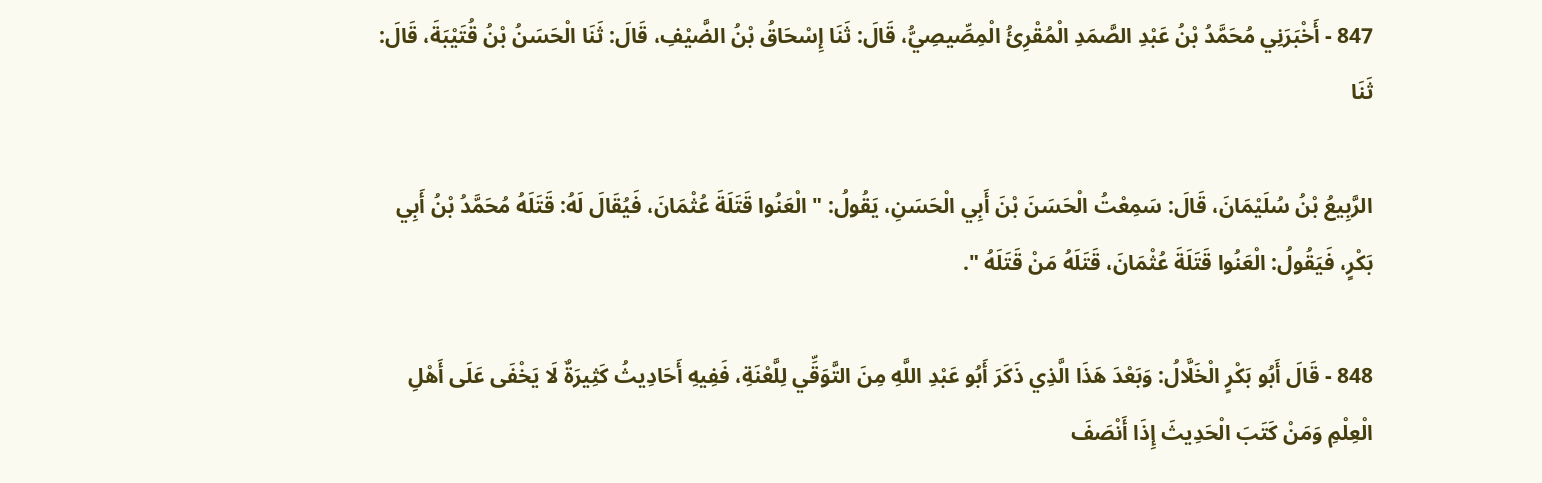847 - أَخْبَرَنِي مُحَمَّدُ بْنُ عَبْدِ الصَّمَدِ الْمُقْرِئُ الْمِصِّيصِيُّ، قَالَ: ثَنَا إِسْحَاقُ بْنُ الضَّيْفِ، قَالَ: ثَنَا الْحَسَنُ بْنُ قُتَيْبَةَ، قَالَ: ثَنَا

الرَّبِيعُ بْنُ سُلَيْمَانَ، قَالَ: سَمِعْتُ الْحَسَنَ بْنَ أَبِي الْحَسَنِ، يَقُولُ: " الْعَنُوا قَتَلَةَ عُثْمَانَ، فَيُقَالَ لَهُ: قَتَلَهُ مُحَمَّدُ بْنُ أَبِي بَكْرٍ، فَيَقُولُ: الْعَنُوا قَتَلَةَ عُثْمَانَ، قَتَلَهُ مَنْ قَتَلَهُ ".

848 - قَالَ أَبُو بَكْرٍ الْخَلَّالُ: وَبَعْدَ هَذَا الَّذِي ذَكَرَ أَبُو عَبْدِ اللَّهِ مِنَ التَّوَقِّي لِلَّعْنَةِ، فَفِيهِ أَحَادِيثُ كَثِيرَةٌ لَا يَخْفَى عَلَى أَهْلِ الْعِلْمِ وَمَنْ كَتَبَ الْحَدِيثَ إِذَا أَنْصَفَ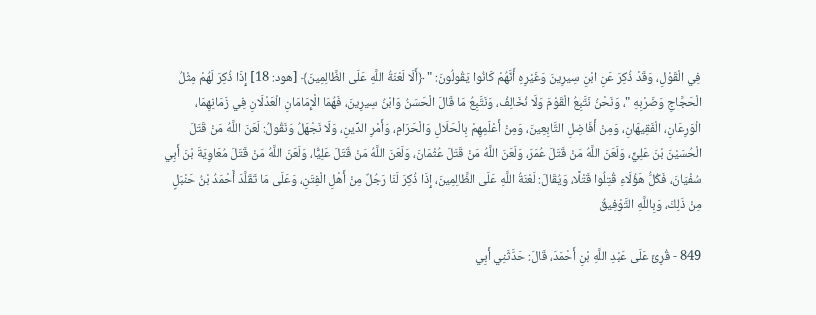فِي الْقَوْلِ، وَقَدْ ذُكِرَ عَنِ ابْنِ سِيرِينَ وَغَيْرِهِ أَنَّهُمْ كَانُوا يَقُولُونَ: " ﴿أَلَا لَعْنَةُ اللَّهِ عَلَى الظَّالِمِينَ﴾ [هود: 18] إِذَا ذُكِرَ لَهُمْ مِثْلُ الْحَجَّاجِ وَضَرْبِهِ "، وَنَحْنُ نَتَّبِعُ الْقَوْمَ وَلَا نُخَالِفُ، وَنَتَّبِعُ مَا قَالَ الْحَسَنُ وَابْنُ سِيرِينَ، فَهُمَا الْإِمَامَانِ الْعَدْلَانِ فِي زَمَانِهِمَا، الْوَرِعَانِ، الْفَقِيهَانِ، وَمِنْ أَفَاضِلِ التَّابِعِينَ، وَمِنْ أَعْلَمِهِمْ بِالْحَلَالِ وَالْحَرَامِ، وَأَمْرِ الدِّينِ، وَلَا نَجْهَلُ وَنَقُولُ: لَعَنَ اللَّهُ مَنْ قَتَلَ الْحُسَيْنَ بْنَ عَلِيٍّ، وَلَعَنَ اللَّهُ مَنْ قَتَلَ عُمَرَ، وَلَعَنَ اللَّهُ مَنْ قَتَلَ عُثْمَانَ، وَلَعَنَ اللَّهُ مَنْ قَتَلَ عَلِيًّا، وَلَعَنَ اللَّهُ مَنْ قَتَلَ مُعَاوِيَةَ بْنَ أَبِي سُفْيَانَ، فَكُلُّ هَؤُلَاءِ قُتِلُوا قَتْلًا، وَيُقَالَ: لَعْنَةُ اللَّهِ عَلَى الظَّالِمِينَ، إِذَا ذُكِرَ لَنَا رَجُلٌ مِنْ أَهْلِ الْفِتَنِ، وَعَلَى مَا تَقَلَّدَ أَحْمَدُ بْنُ حَنْبَلٍ مِنْ ذَلِكَ، وَبِاللَّهِ التَّوْفِيقُ

849 - قُرِئَ عَلَى عَبْدِ اللَّهِ بْنِ أَحْمَدَ، قَالَ: حَدَّثَنِي أَبِي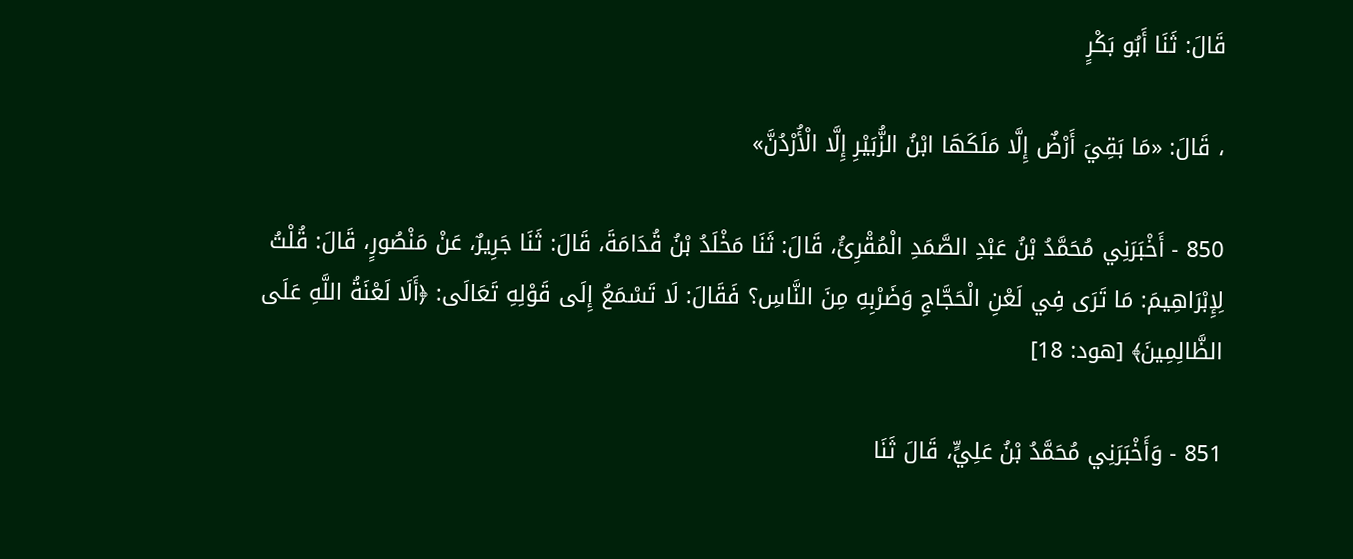قَالَ: ثَنَا أَبُو بَكْرٍ

، قَالَ: «مَا بَقِيَ أَرْضٌ إِلَّا مَلَكَهَا ابْنُ الزُّبَيْرِ إِلَّا الْأُرْدُنَّ»

850 - أَخْبَرَنِي مُحَمَّدُ بْنُ عَبْدِ الصَّمَدِ الْمُقْرِئُ، قَالَ: ثَنَا مَخْلَدُ بْنُ قُدَامَةَ، قَالَ: ثَنَا جَرِيرٌ، عَنْ مَنْصُورٍ، قَالَ: قُلْتُ لِإِبْرَاهِيمَ: مَا تَرَى فِي لَعْنِ الْحَجَّاجِ وَضَرْبِهِ مِنَ النَّاسِ؟ فَقَالَ: لَا تَسْمَعُ إِلَى قَوْلِهِ تَعَالَى: ﴿أَلَا لَعْنَةُ اللَّهِ عَلَى الظَّالِمِينَ﴾ [هود: 18]

851 - وَأَخْبَرَنِي مُحَمَّدُ بْنُ عَلِيٍّ، قَالَ ثَنَا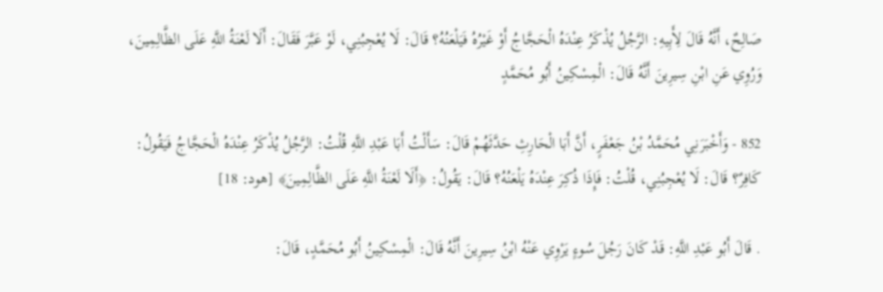صَالِحٌ، أَنَّهُ قَالَ لِأَبِيهِ: الرَّجُلُ يُذْكَرُ عِنْدَهُ الْحَجَّاجُ أَوْ غَيْرُهُ فَيَلْعَنُهُ؟ قَالَ: لَا يُعْجِبُنِي، لَوْ عَبَّرَ فَقَالَ: أَلَا لَعْنَةُ اللَّهِ عَلَى الظَّالِمِينَ، وَرُوِي عَنِ ابْنِ سِيرِينَ أَنَّهُ قَالَ: الْمِسْكِينُ أَبُو مُحَمَّدٍ

852 - وَأَخْبَرَنِي مُحَمَّدُ بْنُ جَعْفَرٍ، أَنَّ أَبَا الْحَارِثِ حَدَّثَهُمْ قَالَ: سَأَلْتُ أَبَا عَبْدِ اللَّهِ قُلْتُ: الرَّجُلُ يُذْكَرُ عِنْدَهُ الْحَجَّاجُ فَيَقُولُ: كَافِرٌ؟ قَالَ: لَا يُعْجِبُنِي، قُلْتُ: فَإِذَا ذُكِرَ عِنْدَهُ يَلْعَنُهُ؟ قَالَ: يَقُولُ: ﴿أَلَا لَعْنَةُ اللَّهِ عَلَى الظَّالِمِينَ﴾ [هود: 18]

. قَالَ أَبُو عَبْدِ اللَّهِ: قَدْ كَانَ رَجُلَ سُوءٍ يَرْوِي عَنْهُ ابْنُ سِيرِينَ أَنَّهُ قَالَ: الْمِسْكِينُ أَبُو مُحَمَّدٍ، قَالَ: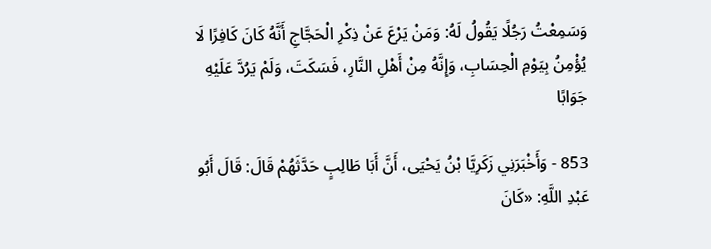وَسَمِعْتُ رَجُلًا يَقُولُ لَهُ: وَمَنْ يَرْعَ عَنْ ذِكْرِ الْحَجَّاجِ أَنَّهُ كَانَ كَافِرًا لَا يُؤْمِنُ بِيَوْمِ الْحِسَابِ، وَإِنَّهُ مِنْ أَهْلِ النَّارِ، فَسَكَتَ، وَلَمْ يَرُدَّ عَلَيْهِ جَوَابًا

853 - وَأَخْبَرَنِي زَكَرِيَّا بْنُ يَحْيَى، أَنَّ أَبَا طَالِبٍ حَدَّثَهُمْ قَالَ: قَالَ أَبُو عَبْدِ اللَّهِ: «كَانَ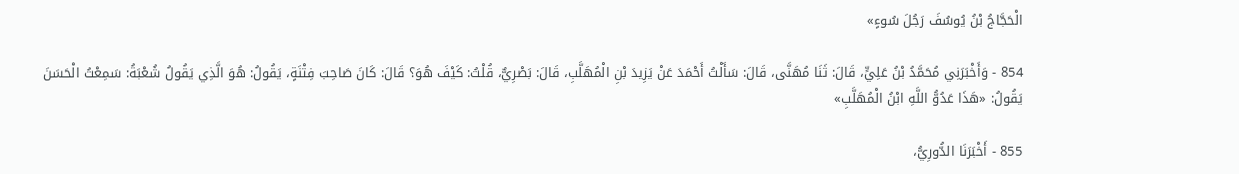الْحَجَّاجُ بْنُ يُوسُفَ رَجُلَ سُوءٍ»

854 - وَأَخْبَرَنِي مُحَمَّدُ بْنُ عَلِيٍّ، قَالَ: ثَنَا مُهَنَّى، قَالَ: سَأَلْتُ أَحْمَدَ عَنْ يَزِيدَ بْنِ الْمُهَلَّبِ، قَالَ: بَصْرِيٌّ، قُلْتُ: كَيْفَ هُوَ؟ قَالَ: كَانَ صَاحِبَ فِتْنَةٍ، يَقُولُ: هُوَ الَّذِي يَقُولُ شُعْبَةُ: سَمِعْتُ الْحَسَنَ يَقُولُ: «هَذَا عَدُوُّ اللَّهِ ابْنُ الْمُهَلَّبِ»

855 - أَخْبَرَنَا الدُّورِيُّ،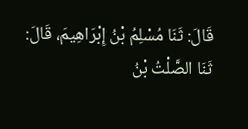قَالَ: ثَنَا مُسْلِمُ بْنُ إِبْرَاهِيمَ، قَالَ: ثَنَا الصَّلْتُ بْنُ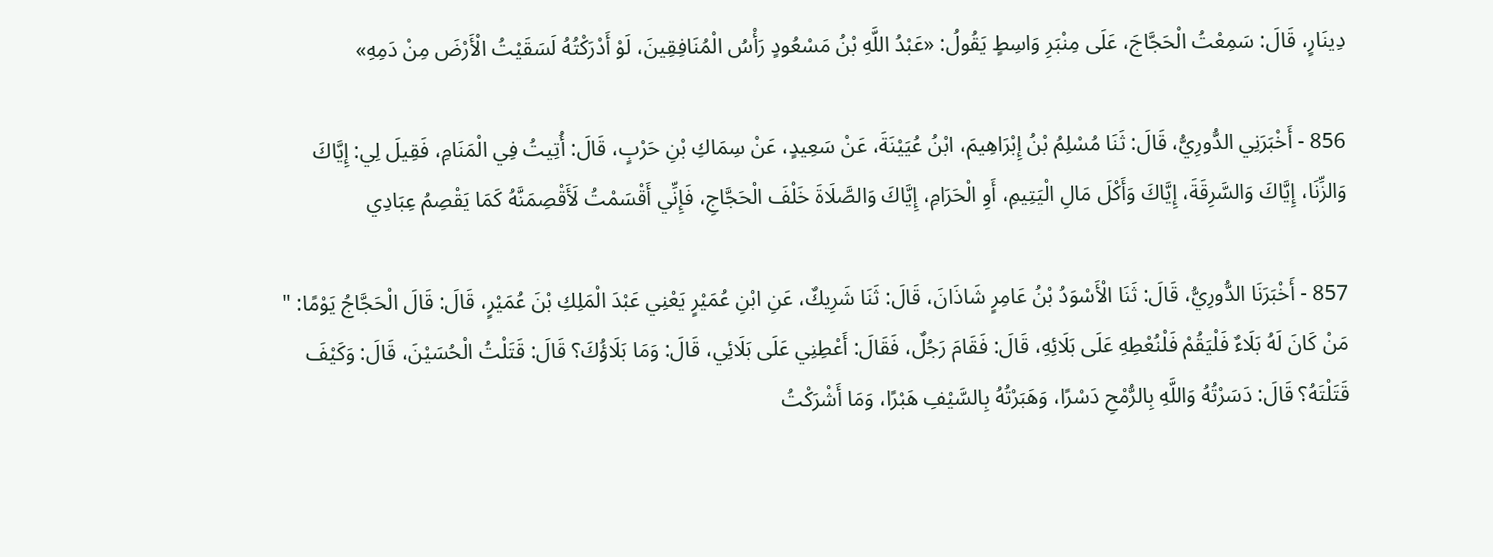دِينَارٍ، قَالَ: سَمِعْتُ الْحَجَّاجَ، عَلَى مِنْبَرِ وَاسِطٍ يَقُولُ: «عَبْدُ اللَّهِ بْنُ مَسْعُودٍ رَأْسُ الْمُنَافِقِينَ، لَوْ أَدْرَكْتُهُ لَسَقَيْتُ الْأَرْضَ مِنْ دَمِهِ»

856 - أَخْبَرَنِي الدُّورِيُّ، قَالَ: ثَنَا مُسْلِمُ بْنُ إِبْرَاهِيمَ، ابْنُ عُيَيْنَةَ، عَنْ سَعِيدٍ، عَنْ سِمَاكِ بْنِ حَرْبٍ، قَالَ: أُتِيتُ فِي الْمَنَامِ، فَقِيلَ لِي: إِيَّاكَ وَالزِّنَا، إِيَّاكَ وَالسَّرِقَةَ، إِيَّاكَ وَأَكْلَ مَالِ الْيَتِيمِ، أَوِ الْحَرَامِ، إِيَّاكَ وَالصَّلَاةَ خَلْفَ الْحَجَّاجِ، فَإِنِّي أَقْسَمْتُ لَأَقْصِمَنَّهُ كَمَا يَقْصِمُ عِبَادِي

857 - أَخْبَرَنَا الدُّورِيُّ، قَالَ: ثَنَا الْأَسْوَدُ بْنُ عَامِرٍ شَاذَانَ، قَالَ: ثَنَا شَرِيكٌ، عَنِ ابْنِ عُمَيْرٍ يَعْنِي عَبْدَ الْمَلِكِ بْنَ عُمَيْرٍ، قَالَ: قَالَ الْحَجَّاجُ يَوْمًا: " مَنْ كَانَ لَهُ بَلَاءٌ فَلْيَقُمْ فَلْنُعْطِهِ عَلَى بَلَائِهِ، قَالَ: فَقَامَ رَجُلٌ، فَقَالَ: أَعْطِنِي عَلَى بَلَائِي، قَالَ: وَمَا بَلَاؤُكَ؟ قَالَ: قَتَلْتُ الْحُسَيْنَ، قَالَ: وَكَيْفَ قَتَلْتَهُ؟ قَالَ: دَسَرْتُهُ وَاللَّهِ بِالرُّمْحِ دَسْرًا، وَهَبَرْتُهُ بِالسَّيْفِ هَبْرًا، وَمَا أَشْرَكْتُ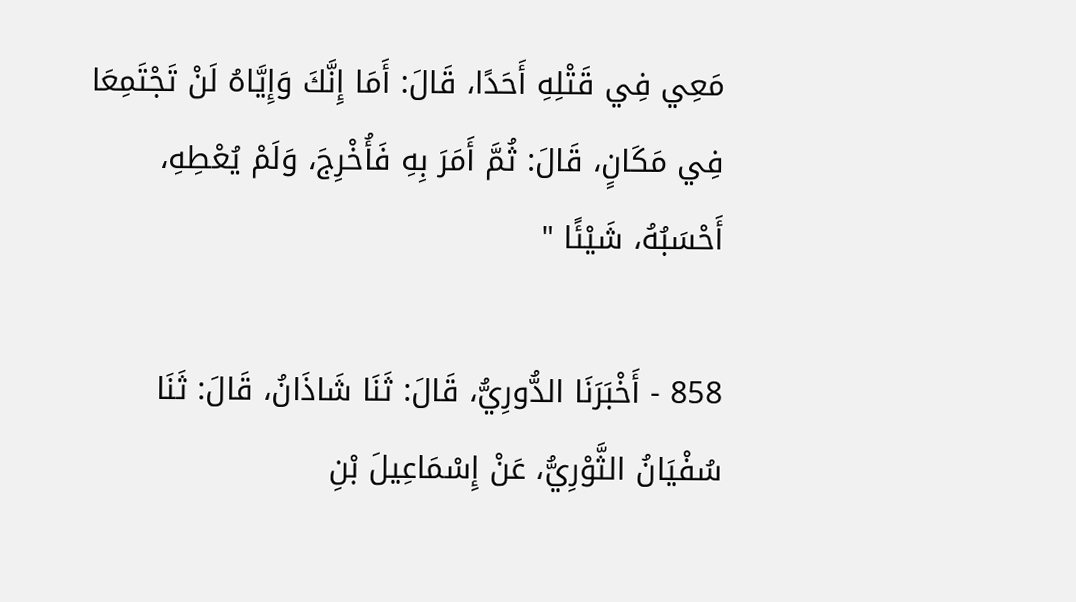مَعِي فِي قَتْلِهِ أَحَدًا، قَالَ: أَمَا إِنَّكَ وَإِيَّاهُ لَنْ تَجْتَمِعَا فِي مَكَانٍ، قَالَ: ثُمَّ أَمَرَ بِهِ فَأُخْرِجَ، وَلَمْ يُعْطِهِ، أَحْسَبُهُ، شَيْئًا "

858 - أَخْبَرَنَا الدُّورِيُّ، قَالَ: ثَنَا شَاذَانُ، قَالَ: ثَنَا سُفْيَانُ الثَّوْرِيُّ، عَنْ إِسْمَاعِيلَ بْنِ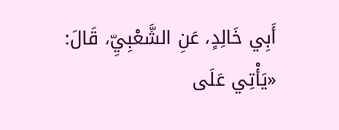أَبِي خَالِدٍ، عَنِ الشَّعْبِيِّ، قَالَ: «يَأْتِي عَلَى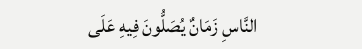النَّاسِ زَمَانٌ يُصَلُّونَ فِيهِ عَلَى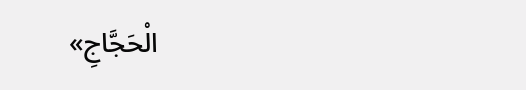الْحَجَّاجِ»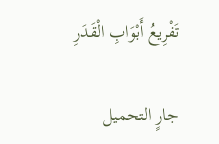تَفْرِيعُ أَبْوَابِ الْقَدَرِ

جارٍ التحميل